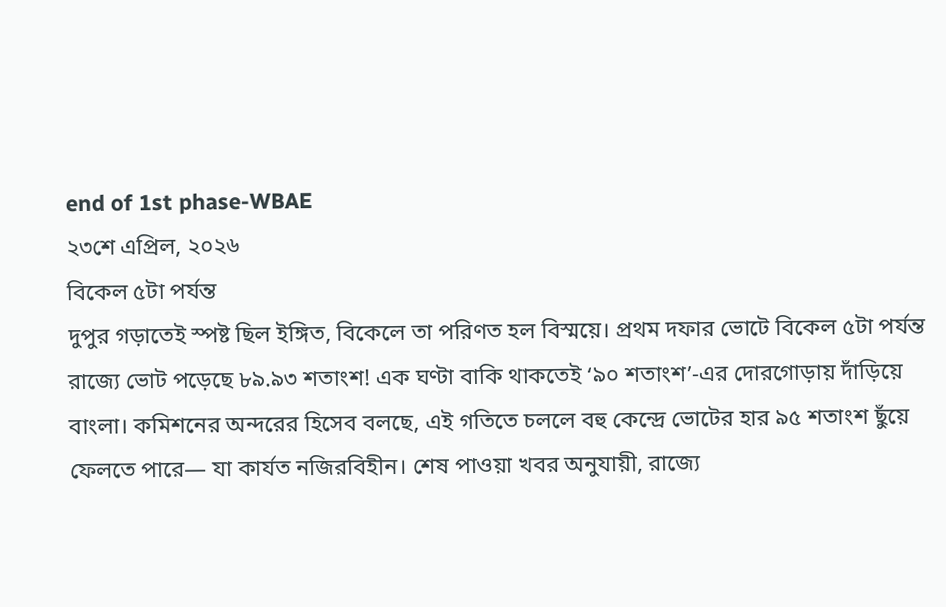end of 1st phase-WBAE
২৩শে এপ্রিল, ২০২৬
বিকেল ৫টা পর্যন্ত
দুপুর গড়াতেই স্পষ্ট ছিল ইঙ্গিত, বিকেলে তা পরিণত হল বিস্ময়ে। প্রথম দফার ভোটে বিকেল ৫টা পর্যন্ত রাজ্যে ভোট পড়েছে ৮৯.৯৩ শতাংশ! এক ঘণ্টা বাকি থাকতেই ‘৯০ শতাংশ’-এর দোরগোড়ায় দাঁড়িয়ে বাংলা। কমিশনের অন্দরের হিসেব বলছে, এই গতিতে চললে বহু কেন্দ্রে ভোটের হার ৯৫ শতাংশ ছুঁয়ে ফেলতে পারে— যা কার্যত নজিরবিহীন। শেষ পাওয়া খবর অনুযায়ী, রাজ্যে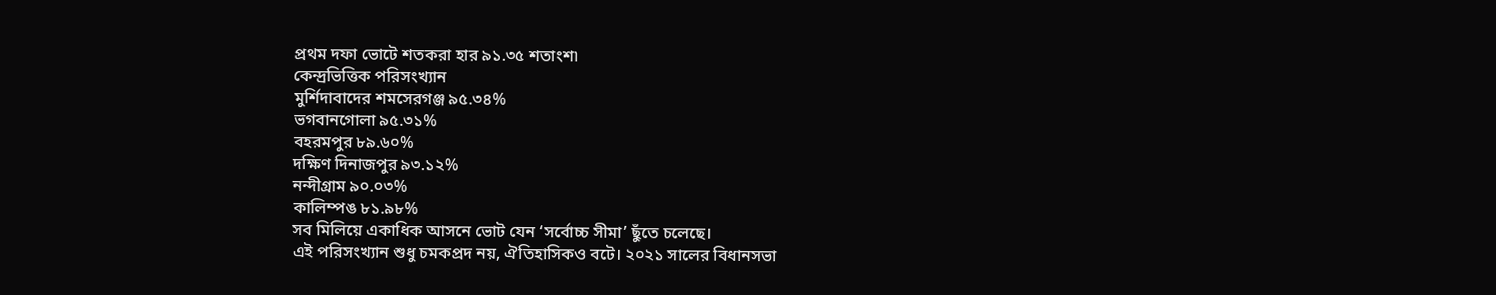প্রথম দফা ভোটে শতকরা হার ৯১.৩৫ শতাংশ৷
কেন্দ্রভিত্তিক পরিসংখ্যান
মুর্শিদাবাদের শমসেরগঞ্জ ৯৫.৩৪%
ভগবানগোলা ৯৫.৩১%
বহরমপুর ৮৯.৬০%
দক্ষিণ দিনাজপুর ৯৩.১২%
নন্দীগ্রাম ৯০.০৩%
কালিম্পঙ ৮১.৯৮%
সব মিলিয়ে একাধিক আসনে ভোট যেন ‘সর্বোচ্চ সীমা’ ছুঁতে চলেছে।
এই পরিসংখ্যান শুধু চমকপ্রদ নয়, ঐতিহাসিকও বটে। ২০২১ সালের বিধানসভা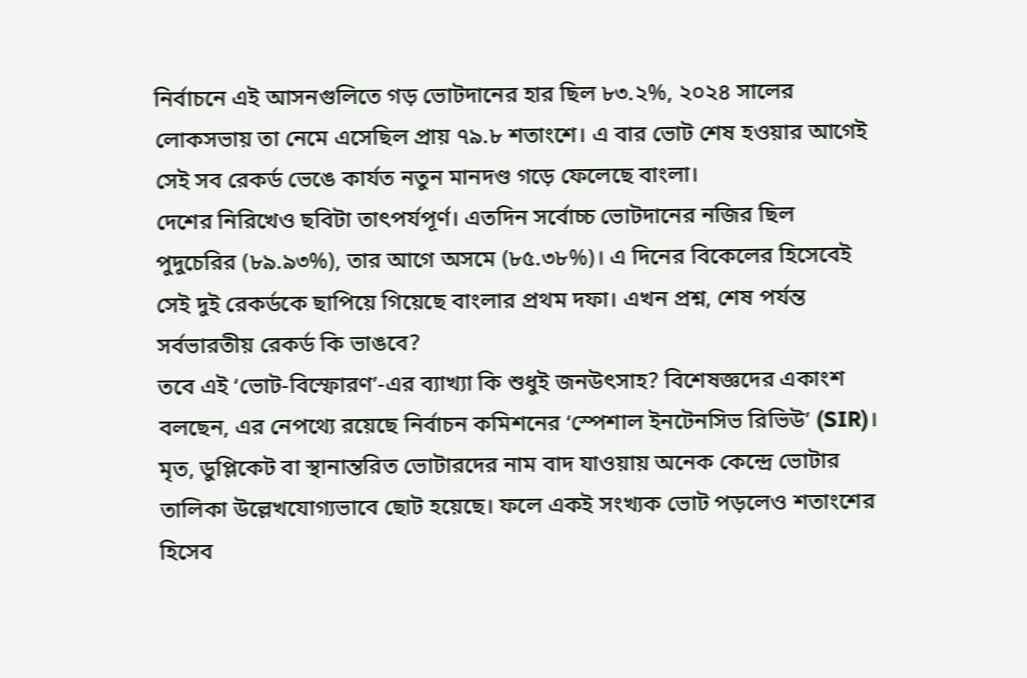নির্বাচনে এই আসনগুলিতে গড় ভোটদানের হার ছিল ৮৩.২%, ২০২৪ সালের লোকসভায় তা নেমে এসেছিল প্রায় ৭৯.৮ শতাংশে। এ বার ভোট শেষ হওয়ার আগেই সেই সব রেকর্ড ভেঙে কার্যত নতুন মানদণ্ড গড়ে ফেলেছে বাংলা।
দেশের নিরিখেও ছবিটা তাৎপর্যপূর্ণ। এতদিন সর্বোচ্চ ভোটদানের নজির ছিল পুদুচেরির (৮৯.৯৩%), তার আগে অসমে (৮৫.৩৮%)। এ দিনের বিকেলের হিসেবেই সেই দুই রেকর্ডকে ছাপিয়ে গিয়েছে বাংলার প্রথম দফা। এখন প্রশ্ন, শেষ পর্যন্ত সর্বভারতীয় রেকর্ড কি ভাঙবে?
তবে এই ‘ভোট-বিস্ফোরণ’-এর ব্যাখ্যা কি শুধুই জনউৎসাহ? বিশেষজ্ঞদের একাংশ বলছেন, এর নেপথ্যে রয়েছে নির্বাচন কমিশনের ‘স্পেশাল ইনটেনসিভ রিভিউ’ (SIR)। মৃত, ডুপ্লিকেট বা স্থানান্তরিত ভোটারদের নাম বাদ যাওয়ায় অনেক কেন্দ্রে ভোটার তালিকা উল্লেখযোগ্যভাবে ছোট হয়েছে। ফলে একই সংখ্যক ভোট পড়লেও শতাংশের হিসেব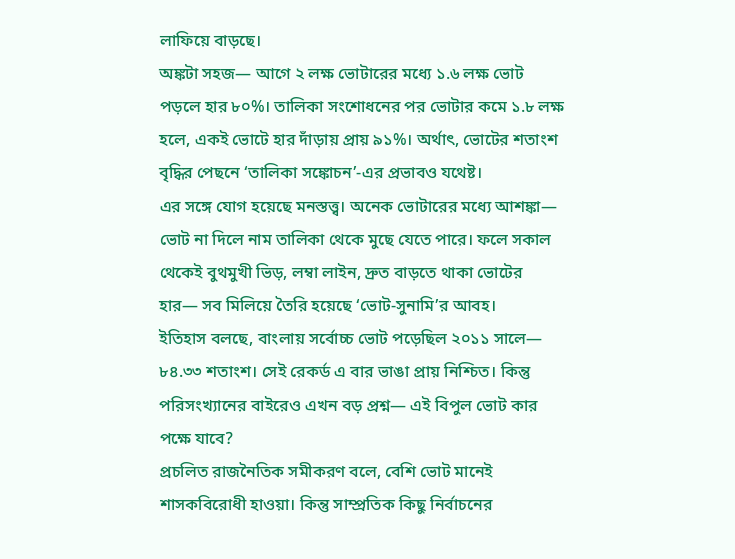লাফিয়ে বাড়ছে।
অঙ্কটা সহজ— আগে ২ লক্ষ ভোটারের মধ্যে ১.৬ লক্ষ ভোট পড়লে হার ৮০%। তালিকা সংশোধনের পর ভোটার কমে ১.৮ লক্ষ হলে, একই ভোটে হার দাঁড়ায় প্রায় ৯১%। অর্থাৎ, ভোটের শতাংশ বৃদ্ধির পেছনে ‘তালিকা সঙ্কোচন’-এর প্রভাবও যথেষ্ট।
এর সঙ্গে যোগ হয়েছে মনস্তত্ত্ব। অনেক ভোটারের মধ্যে আশঙ্কা— ভোট না দিলে নাম তালিকা থেকে মুছে যেতে পারে। ফলে সকাল থেকেই বুথমুখী ভিড়, লম্বা লাইন, দ্রুত বাড়তে থাকা ভোটের হার— সব মিলিয়ে তৈরি হয়েছে ‘ভোট-সুনামি’র আবহ।
ইতিহাস বলছে, বাংলায় সর্বোচ্চ ভোট পড়েছিল ২০১১ সালে— ৮৪.৩৩ শতাংশ। সেই রেকর্ড এ বার ভাঙা প্রায় নিশ্চিত। কিন্তু পরিসংখ্যানের বাইরেও এখন বড় প্রশ্ন— এই বিপুল ভোট কার পক্ষে যাবে?
প্রচলিত রাজনৈতিক সমীকরণ বলে, বেশি ভোট মানেই শাসকবিরোধী হাওয়া। কিন্তু সাম্প্রতিক কিছু নির্বাচনের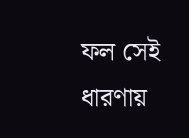ফল সেই ধারণায়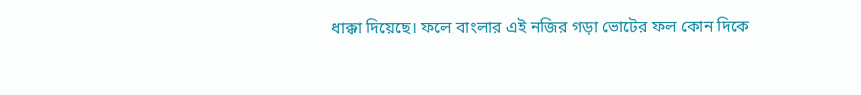ধাক্কা দিয়েছে। ফলে বাংলার এই নজির গড়া ভোটের ফল কোন দিকে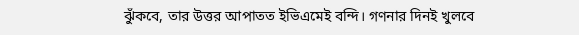ঝুঁকবে, তার উত্তর আপাতত ইভিএমেই বন্দি। গণনার দিনই খুলবে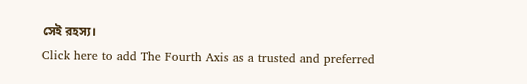সেই রহস্য।
Click here to add The Fourth Axis as a trusted and preferred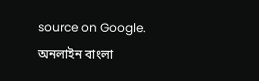source on Google.
অনলাইন বাংলা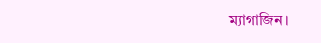ম্যাগাজিন।